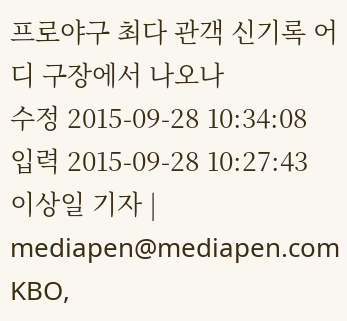프로야구 최다 관객 신기록 어디 구장에서 나오나
수정 2015-09-28 10:34:08
입력 2015-09-28 10:27:43
이상일 기자 | mediapen@mediapen.com
KBO,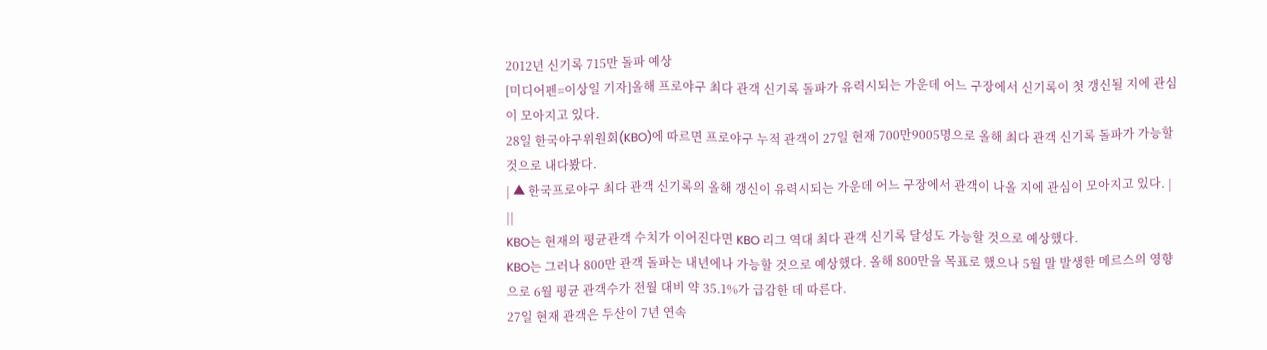2012년 신기록 715만 돌파 예상
[미디어펜=이상일 기자]올해 프로야구 최다 관객 신기록 돌파가 유력시되는 가운데 어느 구장에서 신기록이 첫 갱신될 지에 관심이 모아지고 있다.
28일 한국야구위원회(KBO)에 따르면 프로야구 누적 관객이 27일 현재 700만9005명으로 올해 최다 관객 신기록 돌파가 가능할 것으로 내다봤다.
| ▲ 한국프로야구 최다 관객 신기록의 올해 갱신이 유력시되는 가운데 어느 구장에서 관객이 나올 지에 관심이 모아지고 있다. | ||
KBO는 현재의 평균관객 수치가 이어진다면 KBO 리그 역대 최다 관객 신기록 달성도 가능할 것으로 예상했다.
KBO는 그러나 800만 관객 돌파는 내년에나 가능할 것으로 예상했다. 올해 800만을 목표로 했으나 5월 말 발생한 메르스의 영향으로 6월 평균 관객수가 전월 대비 약 35.1%가 급감한 데 따른다.
27일 현재 관객은 두산이 7년 연속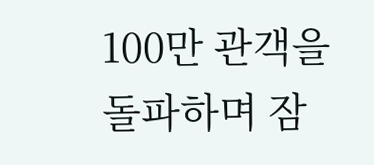100만 관객을 돌파하며 잠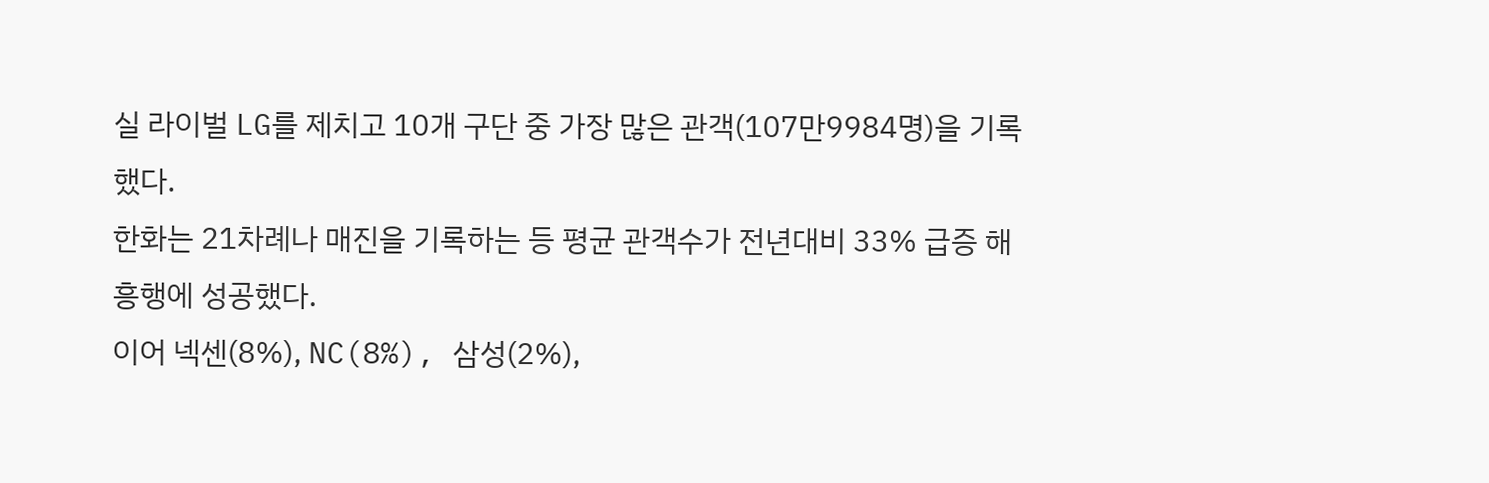실 라이벌 LG를 제치고 10개 구단 중 가장 많은 관객(107만9984명)을 기록했다.
한화는 21차례나 매진을 기록하는 등 평균 관객수가 전년대비 33% 급증 해 흥행에 성공했다.
이어 넥센(8%), NC(8%), 삼성(2%),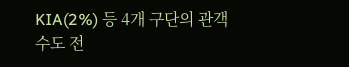KIA(2%) 등 4개 구단의 관객수도 전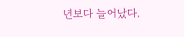년보다 늘어났다.